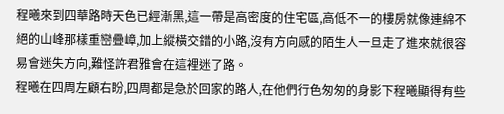程曦來到四華路時天色已經漸黑,這一帶是高密度的住宅區,高低不一的樓房就像連綿不絕的山峰那樣重巒疊嶂,加上縱橫交錯的小路,沒有方向感的陌生人一旦走了進來就很容易會迷失方向,難怪許君雅會在這裡迷了路。
程曦在四周左顧右盼,四周都是急於回家的路人,在他們行色匆匆的身影下程曦顯得有些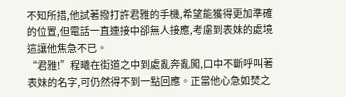不知所措,他試著撥打許君雅的手機,希望能獲得更加準確的位置,但電話一直連接中卻無人接應,考慮到表妹的處境這讓他焦急不已。
“君雅!”程曦在街道之中到處亂奔亂闖,口中不斷呼叫著表妹的名字,可仍然得不到一點回應。正當他心急如焚之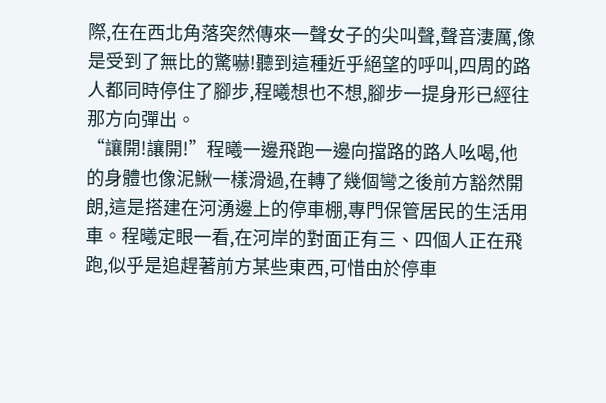際,在在西北角落突然傳來一聲女子的尖叫聲,聲音淒厲,像是受到了無比的驚嚇!聽到這種近乎絕望的呼叫,四周的路人都同時停住了腳步,程曦想也不想,腳步一提身形已經往那方向彈出。
“讓開!讓開!”程曦一邊飛跑一邊向擋路的路人吆喝,他的身體也像泥鰍一樣滑過,在轉了幾個彎之後前方豁然開朗,這是搭建在河湧邊上的停車棚,專門保管居民的生活用車。程曦定眼一看,在河岸的對面正有三、四個人正在飛跑,似乎是追趕著前方某些東西,可惜由於停車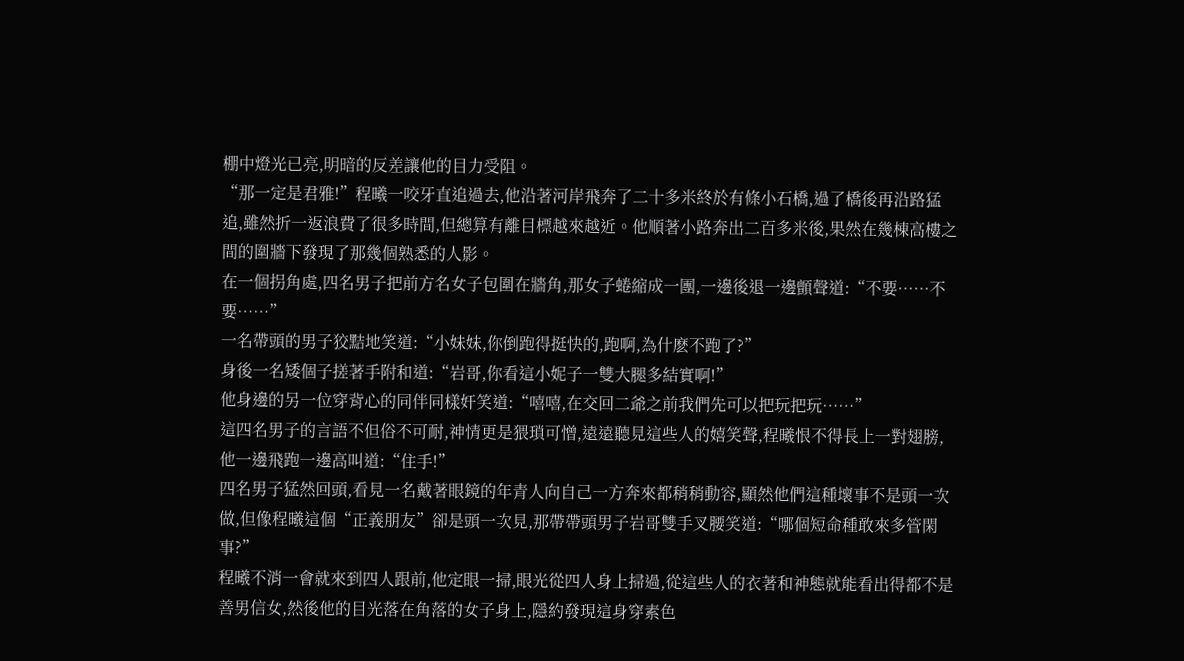棚中燈光已亮,明暗的反差讓他的目力受阻。
“那一定是君雅!”程曦一咬牙直追過去,他沿著河岸飛奔了二十多米終於有條小石橋,過了橋後再沿路猛追,雖然折一返浪費了很多時間,但總算有離目標越來越近。他順著小路奔出二百多米後,果然在幾棟高樓之間的圍牆下發現了那幾個熟悉的人影。
在一個拐角處,四名男子把前方名女子包圍在牆角,那女子蜷縮成一團,一邊後退一邊顫聲道:“不要……不要……”
一名帶頭的男子狡黠地笑道:“小妹妹,你倒跑得挺快的,跑啊,為什麽不跑了?”
身後一名矮個子搓著手附和道:“岩哥,你看這小妮子一雙大腿多結實啊!”
他身邊的另一位穿背心的同伴同樣奸笑道:“嘻嘻,在交回二爺之前我們先可以把玩把玩……”
這四名男子的言語不但俗不可耐,神情更是猥瑣可憎,遠遠聽見這些人的嬉笑聲,程曦恨不得長上一對翅膀,他一邊飛跑一邊高叫道:“住手!”
四名男子猛然回頭,看見一名戴著眼鏡的年青人向自己一方奔來都稍稍動容,顯然他們這種壞事不是頭一次做,但像程曦這個“正義朋友”卻是頭一次見,那帶帶頭男子岩哥雙手叉腰笑道:“哪個短命種敢來多管閑事?”
程曦不消一會就來到四人跟前,他定眼一掃,眼光從四人身上掃過,從這些人的衣著和神態就能看出得都不是善男信女,然後他的目光落在角落的女子身上,隱約發現這身穿素色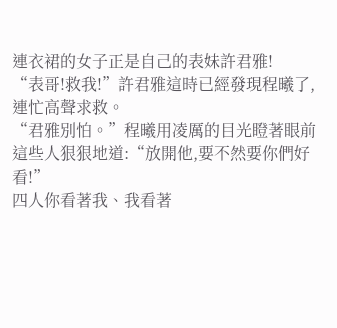連衣裙的女子正是自己的表妹許君雅!
“表哥!救我!”許君雅這時已經發現程曦了,連忙高聲求救。
“君雅別怕。”程曦用凌厲的目光瞪著眼前這些人狠狠地道:“放開他,要不然要你們好看!”
四人你看著我、我看著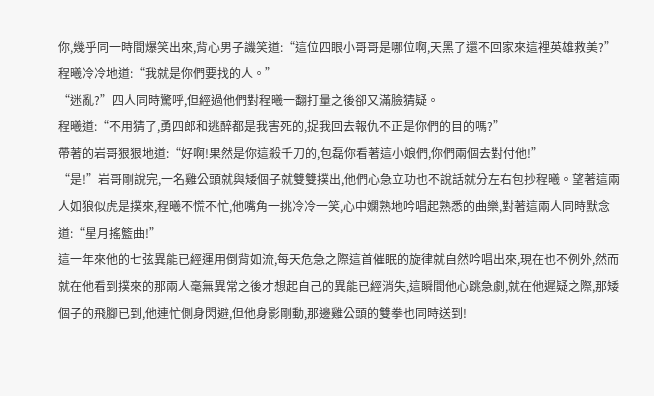你,幾乎同一時間爆笑出來,背心男子譏笑道:“這位四眼小哥哥是哪位啊,天黑了還不回家來這裡英雄救美?”
程曦冷冷地道:“我就是你們要找的人。”
“迷亂?”四人同時驚呼,但經過他們對程曦一翻打量之後卻又滿臉猜疑。
程曦道:“不用猜了,勇四郎和逃醉都是我害死的,捉我回去報仇不正是你們的目的嗎?”
帶著的岩哥狠狠地道:“好啊!果然是你這殺千刀的,包磊你看著這小娘們,你們兩個去對付他!”
“是!”岩哥剛說完,一名雞公頭就與矮個子就雙雙撲出,他們心急立功也不說話就分左右包抄程曦。望著這兩人如狼似虎是撲來,程曦不慌不忙,他嘴角一挑冷冷一笑,心中嫻熟地吟唱起熟悉的曲樂,對著這兩人同時默念道:“星月搖籃曲!”
這一年來他的七弦異能已經運用倒背如流,每天危急之際這首催眠的旋律就自然吟唱出來,現在也不例外,然而就在他看到撲來的那兩人毫無異常之後才想起自己的異能已經消失,這瞬間他心跳急劇,就在他遲疑之際,那矮個子的飛腳已到,他連忙側身閃避,但他身影剛動,那邊雞公頭的雙拳也同時送到!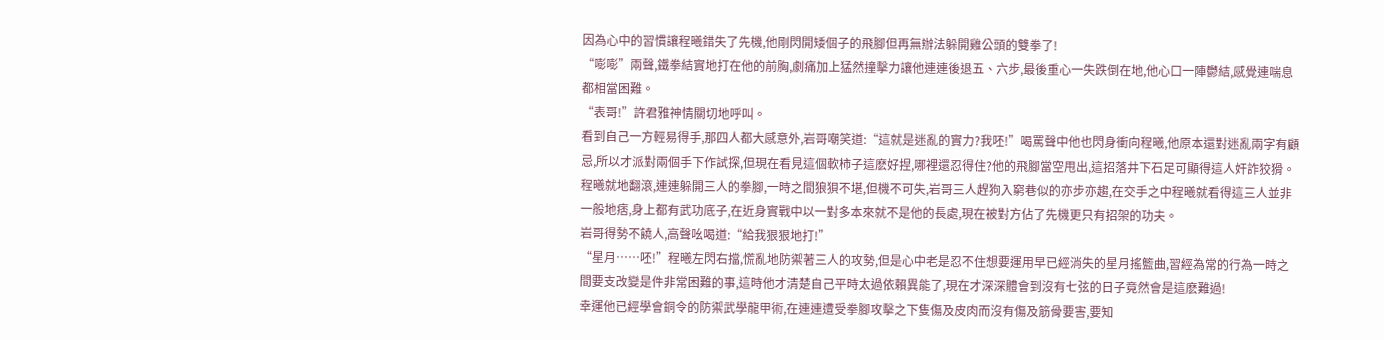因為心中的習慣讓程曦錯失了先機,他剛閃開矮個子的飛腳但再無辦法躲開雞公頭的雙拳了!
“嘭嘭”兩聲,鐵拳結實地打在他的前胸,劇痛加上猛然撞擊力讓他連連後退五、六步,最後重心一失跌倒在地,他心口一陣鬱結,感覺連喘息都相當困難。
“表哥!”許君雅神情關切地呼叫。
看到自己一方輕易得手,那四人都大感意外,岩哥嘲笑道:“這就是迷亂的實力?我呸!”喝罵聲中他也閃身衝向程曦,他原本還對迷亂兩字有顧忌,所以才派對兩個手下作試探,但現在看見這個軟柿子這麽好捏,哪裡還忍得住?他的飛腳當空甩出,這招落井下石足可顯得這人奸詐狡猾。
程曦就地翻滾,連連躲開三人的拳腳,一時之間狼狽不堪,但機不可失,岩哥三人趕狗入窮巷似的亦步亦趨,在交手之中程曦就看得這三人並非一般地痞,身上都有武功底子,在近身實戰中以一對多本來就不是他的長處,現在被對方佔了先機更只有招架的功夫。
岩哥得勢不饒人,高聲吆喝道:“給我狠狠地打!”
“星月……呸!”程曦左閃右擋,慌亂地防禦著三人的攻勢,但是心中老是忍不住想要運用早已經消失的星月搖籃曲,習經為常的行為一時之間要支改變是件非常困難的事,這時他才清楚自己平時太過依賴異能了,現在才深深體會到沒有七弦的日子竟然會是這麽難過!
幸運他已經學會銅令的防禦武學龍甲術,在連連遭受拳腳攻擊之下隻傷及皮肉而沒有傷及筋骨要害,要知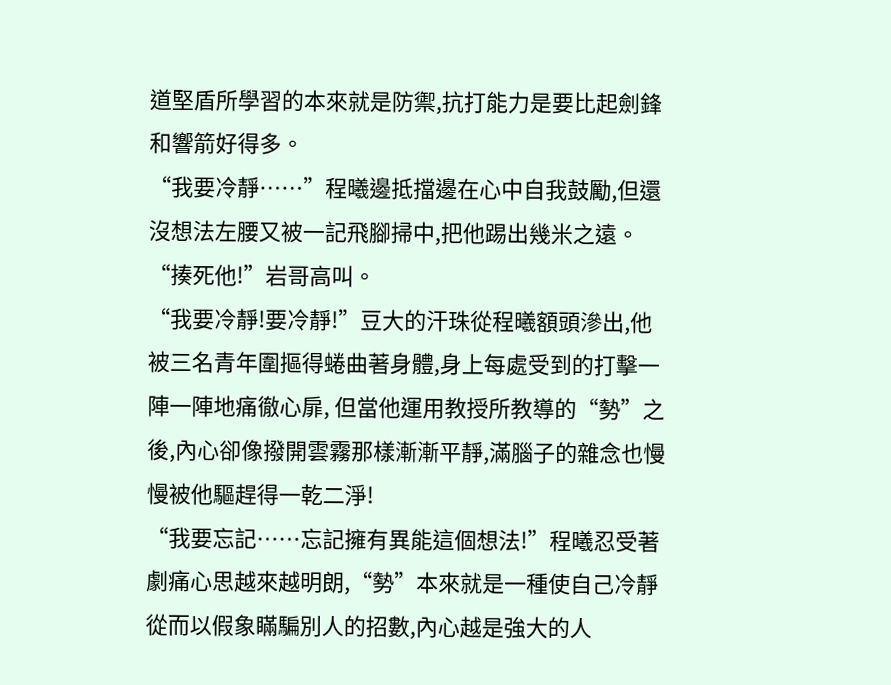道堅盾所學習的本來就是防禦,抗打能力是要比起劍鋒和響箭好得多。
“我要冷靜……”程曦邊抵擋邊在心中自我鼓勵,但還沒想法左腰又被一記飛腳掃中,把他踢出幾米之遠。
“揍死他!”岩哥高叫。
“我要冷靜!要冷靜!”豆大的汗珠從程曦額頭滲出,他被三名青年圍摳得蜷曲著身體,身上每處受到的打擊一陣一陣地痛徹心扉, 但當他運用教授所教導的“勢”之後,內心卻像撥開雲霧那樣漸漸平靜,滿腦子的雜念也慢慢被他驅趕得一乾二淨!
“我要忘記……忘記擁有異能這個想法!”程曦忍受著劇痛心思越來越明朗,“勢”本來就是一種使自己冷靜從而以假象瞞騙別人的招數,內心越是強大的人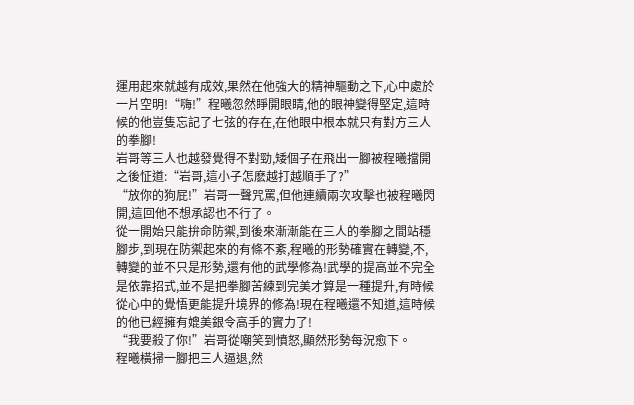運用起來就越有成效,果然在他強大的精神驅動之下,心中處於一片空明!“嗨!”程曦忽然睜開眼睛,他的眼神變得堅定,這時候的他豈隻忘記了七弦的存在,在他眼中根本就只有對方三人的拳腳!
岩哥等三人也越發覺得不對勁,矮個子在飛出一腳被程曦擋開之後怔道:“岩哥,這小子怎麽越打越順手了?”
“放你的狗屁!”岩哥一聲咒罵,但他連續兩次攻擊也被程曦閃開,這回他不想承認也不行了。
從一開始只能拚命防禦,到後來漸漸能在三人的拳腳之間站穩腳步,到現在防禦起來的有條不紊,程曦的形勢確實在轉變,不,轉變的並不只是形勢,還有他的武學修為!武學的提高並不完全是依靠招式,並不是把拳腳苦練到完美才算是一種提升,有時候從心中的覺悟更能提升境界的修為!現在程曦還不知道,這時候的他已經擁有媲美銀令高手的實力了!
“我要殺了你!”岩哥從嘲笑到憤怒,顯然形勢每況愈下。
程曦橫掃一腳把三人逼退,然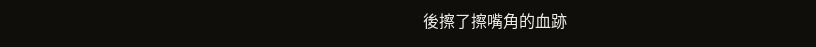後擦了擦嘴角的血跡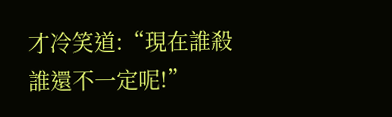才冷笑道:“現在誰殺誰還不一定呢!”